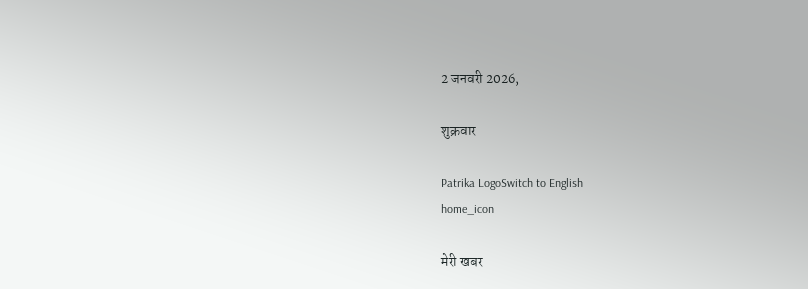2 जनवरी 2026,

शुक्रवार

Patrika LogoSwitch to English
home_icon

मेरी खबर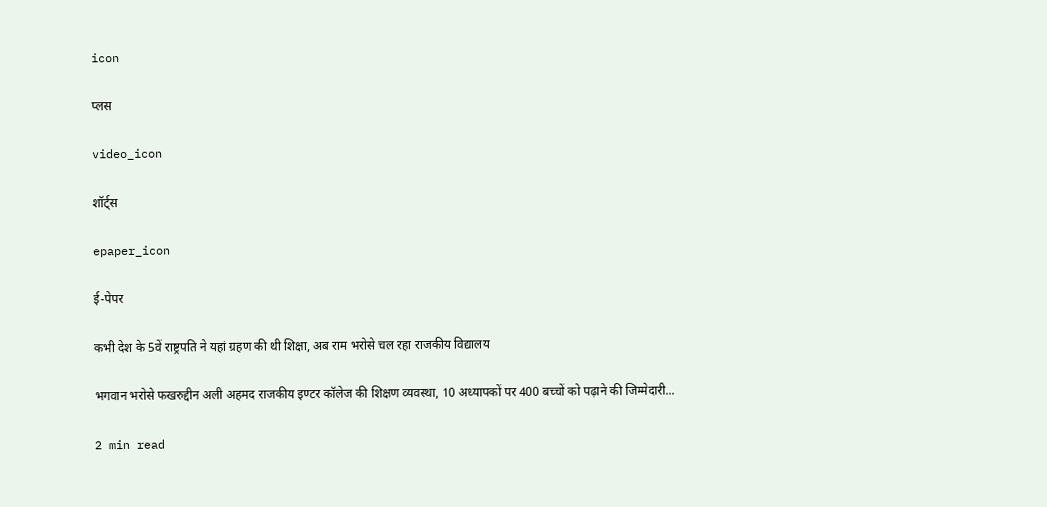icon

प्लस

video_icon

शॉर्ट्स

epaper_icon

ई-पेपर

कभी देश के 5वें राष्ट्रपति ने यहां ग्रहण की थी शिक्षा, अब राम भरोसे चल रहा राजकीय विद्यालय

भगवान भरोसे फखरुद्दीन अली अहमद राजकीय इण्टर कॉलेज की शिक्षण व्यवस्था, 10 अध्यापकों पर 400 बच्चों को पढ़ाने की जिम्मेदारी...

2 min read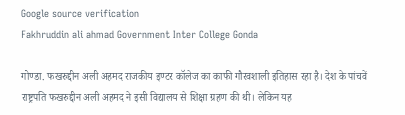Google source verification
Fakhruddin ali ahmad Government Inter College Gonda

गोण्डा. फखरुद्दीन अली अहमद राजकीय इण्टर कॉलेज का काफी गौरवशाली इतिहास रहा है। देश के पांचवें राष्ट्रपति फखरुद्दीन अली अहमद ने इसी विद्यालय से शिक्षा ग्रहण की थी। लेकिन यह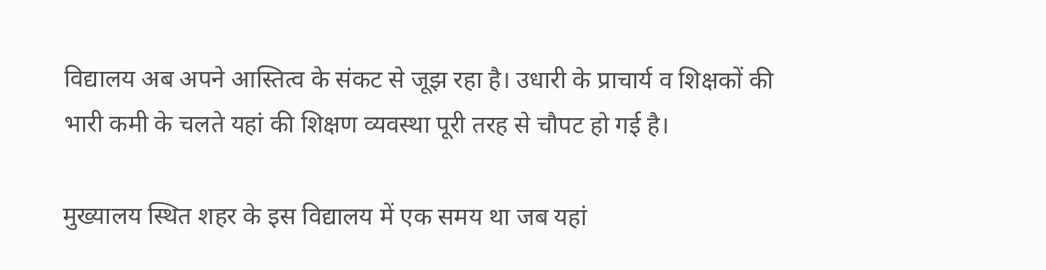विद्यालय अब अपने आस्तित्व के संकट से जूझ रहा है। उधारी के प्राचार्य व शिक्षकों की भारी कमी के चलते यहां की शिक्षण व्यवस्था पूरी तरह से चौपट हो गई है।

मुख्यालय स्थित शहर के इस विद्यालय में एक समय था जब यहां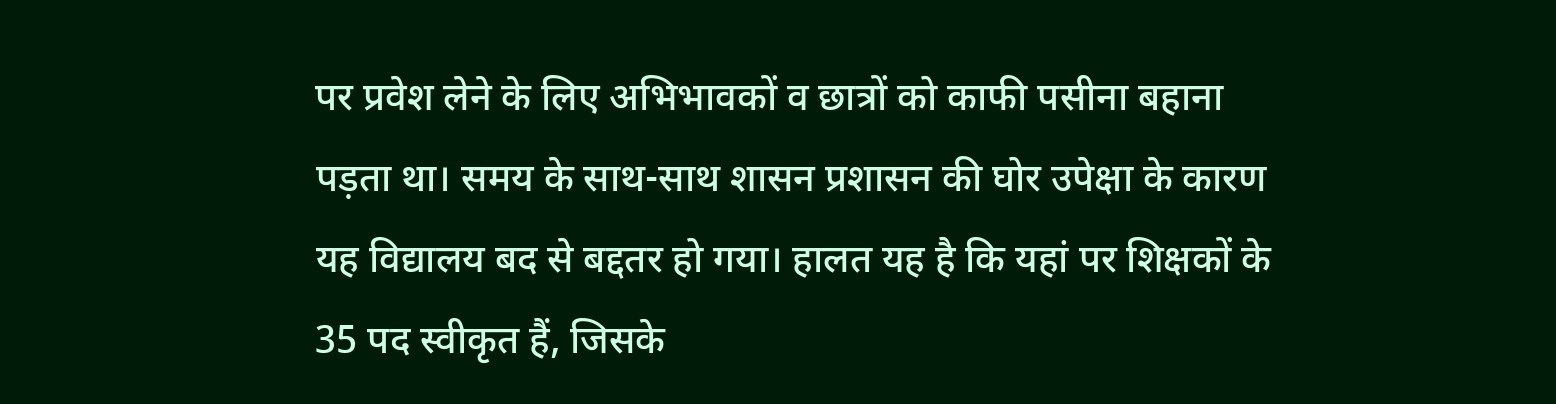पर प्रवेश लेने के लिए अभिभावकों व छात्रों को काफी पसीना बहाना पड़ता था। समय के साथ-साथ शासन प्रशासन की घोर उपेक्षा के कारण यह विद्यालय बद से बद्दतर हो गया। हालत यह है कि यहां पर शिक्षकों के 35 पद स्वीकृत हैं, जिसके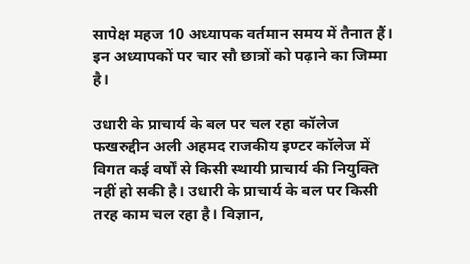सापेक्ष महज 10 अध्यापक वर्तमान समय में तैनात हैं। इन अध्यापकों पर चार सौ छात्रों को पढ़ाने का जिम्मा है।

उधारी के प्राचार्य के बल पर चल रहा कॉलेज
फखरुद्दीन अली अहमद राजकीय इण्टर कॉलेज में विगत कई वर्षों से किसी स्थायी प्राचार्य की नियुक्ति नहीं हो सकी है। उधारी के प्राचार्य के बल पर किसी तरह काम चल रहा है। विज्ञान,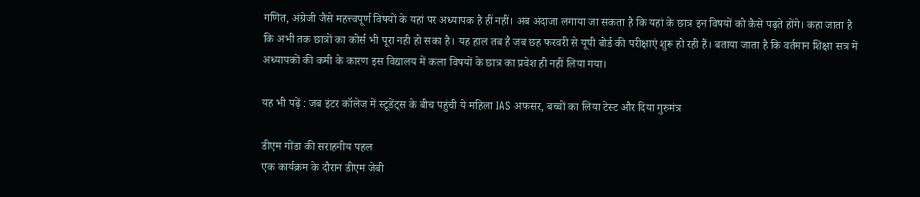गणित, अंग्रेजी जैसे महत्त्वपूर्ण विषयों के यहां पर अध्यापक है हीं नहीं। अब अंदाजा लगाया जा सकता है कि यहां के छात्र इन विषयों को कैसे पढ़ते होंगे। कहा जाता है कि अभी तक छात्रों का कोर्स भी पूरा नही हो सका है। यह हाल तब है जब छह फरवरी से यूपी बोर्ड की परीक्षाएं शुरू हो रही हैं। बताया जाता है कि वर्तमान शिक्षा सत्र में अध्यापकों की कमी के कारण इस विद्यालय में कला विषयों के छात्र का प्रवेश ही नहीं लिया गया।

यह भी पढ़ें : जब इंटर कॉलेज में स्टूडेंट्स के बीच पहुंची ये महिला IAS अफसर, बच्चों का लिया टेस्ट और दिया गुरुमंत्र

डीएम गोंडा की सराहनीय पहल
एक कार्यक्रम के दौरान डीएम जेबी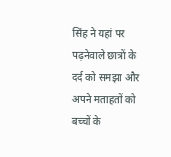सिंह ने यहां पर पढ़नेवाले छात्रों के दर्द को समझा और अपने मताहतों को बच्चों के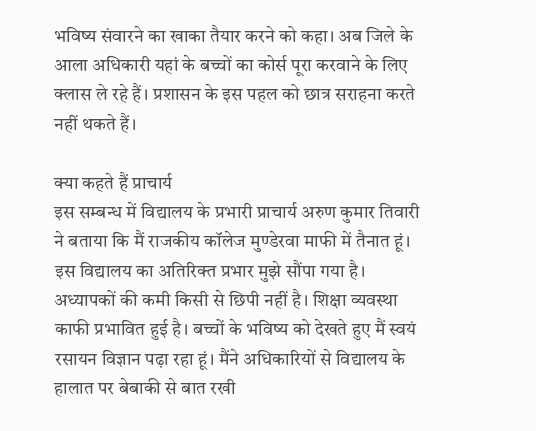भविष्य संवारने का खाका तैयार करने को कहा। अब जिले के आला अधिकारी यहां के बच्चों का कोर्स पूरा करवाने के लिए क्लास ले रहे हैं। प्रशासन के इस पहल को छात्र सराहना करते नहीं थकते हैं।

क्या कहते हैं प्राचार्य
इस सम्बन्ध में विद्यालय के प्रभारी प्राचार्य अरुण कुमार तिवारी ने बताया कि मैं राजकीय कॉलेज मुण्डेरवा माफी में तैनात हूं। इस विद्यालय का अतिरिक्त प्रभार मुझे सौंपा गया है। अध्यापकों की कमी किसी से छिपी नहीं है। शिक्षा व्यवस्था काफी प्रभावित हुई है। बच्चों के भविष्य को देखते हुए मैं स्वयं रसायन विज्ञान पढ़ा रहा हूं। मैंने अधिकारियों से विद्यालय के हालात पर बेबाकी से बात रखी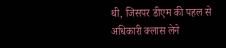थी, जिसपर डीएम की पहल से अधिकारी क्लास लेने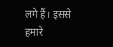लगे हैं। इससे हमारे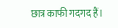छात्र काफी गदगद हैं।